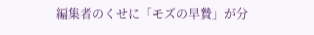編集者のくせに「モズの早贄」が分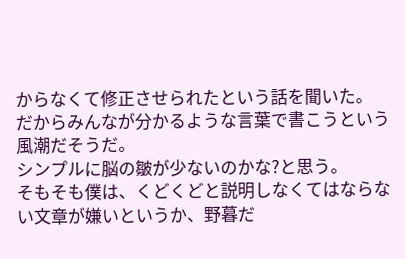からなくて修正させられたという話を聞いた。
だからみんなが分かるような言葉で書こうという風潮だそうだ。
シンプルに脳の皺が少ないのかな?と思う。
そもそも僕は、くどくどと説明しなくてはならない文章が嫌いというか、野暮だ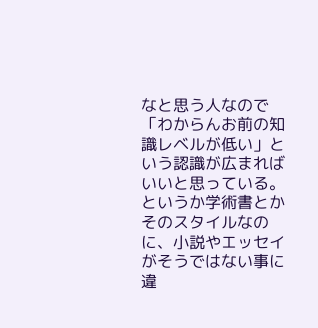なと思う人なので「わからんお前の知識レベルが低い」という認識が広まればいいと思っている。
というか学術書とかそのスタイルなのに、小説やエッセイがそうではない事に違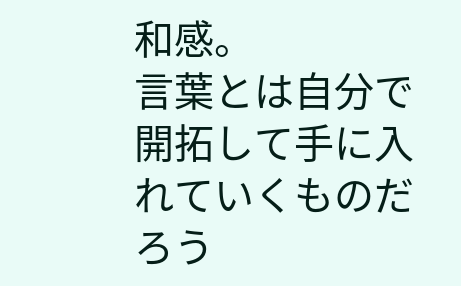和感。
言葉とは自分で開拓して手に入れていくものだろう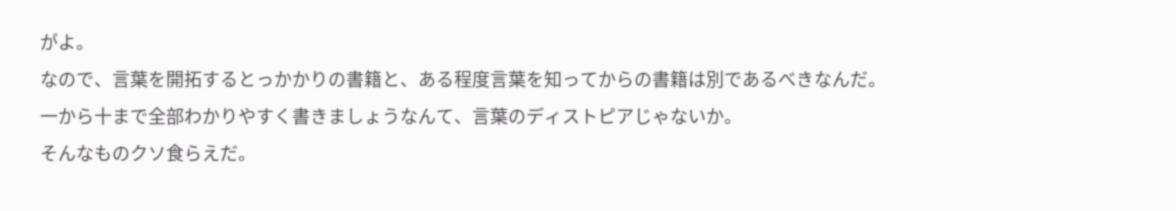がよ。
なので、言葉を開拓するとっかかりの書籍と、ある程度言葉を知ってからの書籍は別であるべきなんだ。
一から十まで全部わかりやすく書きましょうなんて、言葉のディストピアじゃないか。
そんなものクソ食らえだ。